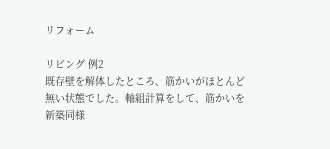リフォーム

リビング 例2
既存壁を解体したところ、筋かいがほとんど無い状態でした。軸組計算をして、筋かいを新築同様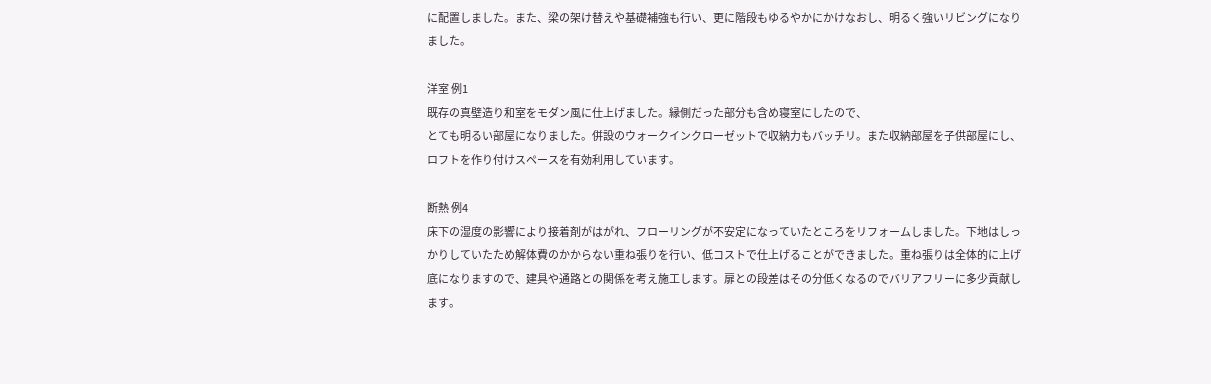に配置しました。また、梁の架け替えや基礎補強も行い、更に階段もゆるやかにかけなおし、明るく強いリビングになりました。

洋室 例1
既存の真壁造り和室をモダン風に仕上げました。縁側だった部分も含め寝室にしたので、
とても明るい部屋になりました。併設のウォークインクローゼットで収納力もバッチリ。また収納部屋を子供部屋にし、ロフトを作り付けスペースを有効利用しています。

断熱 例4
床下の湿度の影響により接着剤がはがれ、フローリングが不安定になっていたところをリフォームしました。下地はしっかりしていたため解体費のかからない重ね張りを行い、低コストで仕上げることができました。重ね張りは全体的に上げ底になりますので、建具や通路との関係を考え施工します。扉との段差はその分低くなるのでバリアフリーに多少貢献します。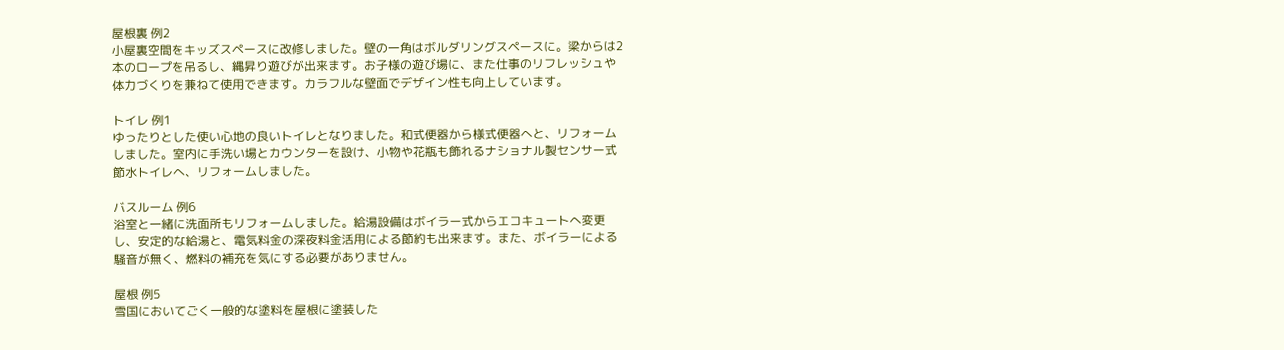屋根裏 例2
小屋裏空間をキッズスペースに改修しました。壁の一角はボルダリングスペースに。梁からは2本のロープを吊るし、縄昇り遊びが出来ます。お子様の遊び場に、また仕事のリフレッシュや体力づくりを兼ねて使用できます。カラフルな壁面でデザイン性も向上しています。

トイレ 例1
ゆったりとした使い心地の良いトイレとなりました。和式便器から様式便器へと、リフォームしました。室内に手洗い場とカウンターを設け、小物や花瓶も飾れるナショナル製センサー式節水トイレへ、リフォームしました。

バスルーム 例6
浴室と一緒に洗面所もリフォームしました。給湯設備はボイラー式からエコキュートへ変更し、安定的な給湯と、電気料金の深夜料金活用による節約も出来ます。また、ボイラーによる騒音が無く、燃料の補充を気にする必要がありません。

屋根 例5
雪国においてごく一般的な塗料を屋根に塗装した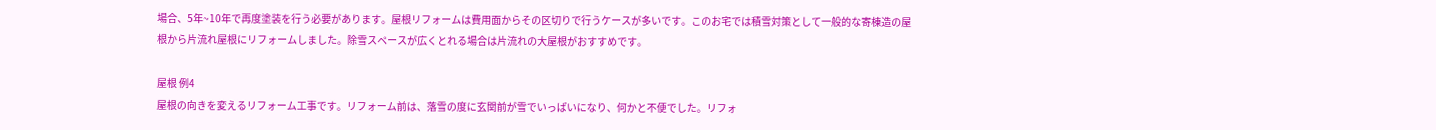場合、5年~10年で再度塗装を行う必要があります。屋根リフォームは費用面からその区切りで行うケースが多いです。このお宅では積雪対策として一般的な寄棟造の屋根から片流れ屋根にリフォームしました。除雪スペースが広くとれる場合は片流れの大屋根がおすすめです。

屋根 例4
屋根の向きを変えるリフォーム工事です。リフォーム前は、落雪の度に玄関前が雪でいっぱいになり、何かと不便でした。リフォ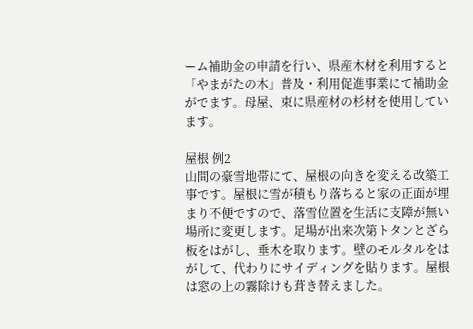ーム補助金の申請を行い、県産木材を利用すると「やまがたの木」普及・利用促進事業にて補助金がでます。母屋、束に県産材の杉材を使用しています。

屋根 例2
山間の豪雪地帯にて、屋根の向きを変える改築工事です。屋根に雪が積もり落ちると家の正面が埋まり不便ですので、落雪位置を生活に支障が無い場所に変更します。足場が出来次第トタンとざら板をはがし、垂木を取ります。壁のモルタルをはがして、代わりにサイディングを貼ります。屋根は窓の上の霧除けも葺き替えました。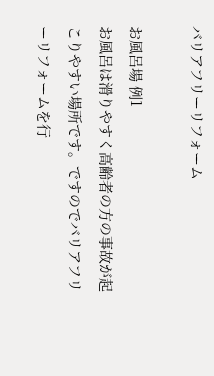バリアフリーリフォーム

お風呂場 例1
お風呂は滑りやすく高齢者の方の事故が起こりやすい場所です。ですのでバリアフリーリフォームを行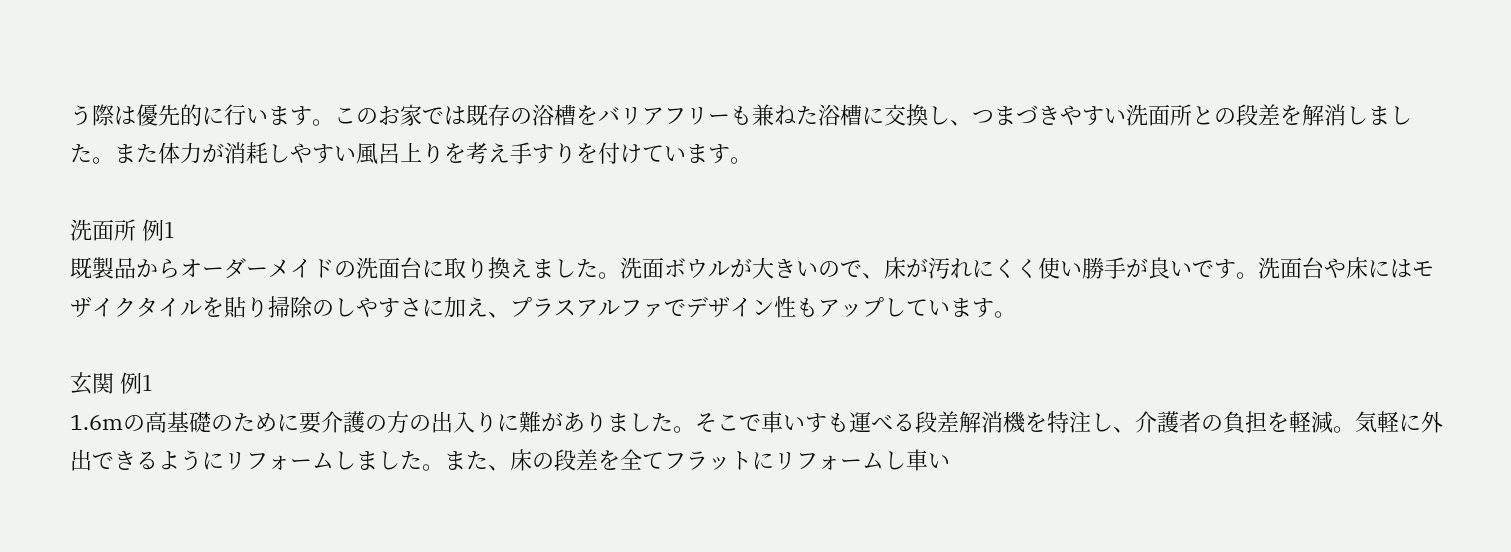う際は優先的に行います。このお家では既存の浴槽をバリアフリーも兼ねた浴槽に交換し、つまづきやすい洗面所との段差を解消しました。また体力が消耗しやすい風呂上りを考え手すりを付けています。

洗面所 例1
既製品からオーダーメイドの洗面台に取り換えました。洗面ボウルが大きいので、床が汚れにくく使い勝手が良いです。洗面台や床にはモザイクタイルを貼り掃除のしやすさに加え、プラスアルファでデザイン性もアップしています。

玄関 例1
1.6mの高基礎のために要介護の方の出入りに難がありました。そこで車いすも運べる段差解消機を特注し、介護者の負担を軽減。気軽に外出できるようにリフォームしました。また、床の段差を全てフラットにリフォームし車い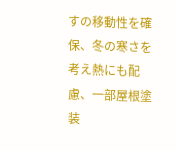すの移動性を確保、冬の寒さを考え熱にも配慮、一部屋根塗装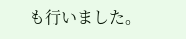も行いました。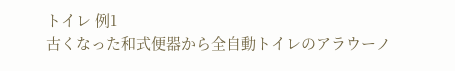トイレ 例1
古くなった和式便器から全自動トイレのアラウーノ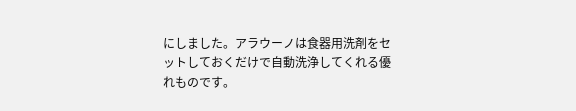にしました。アラウーノは食器用洗剤をセットしておくだけで自動洗浄してくれる優れものです。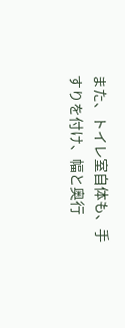また、トイレ室自体も、手すりを付け、幅と奥行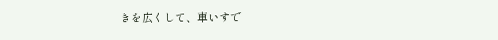きを広くして、車いすで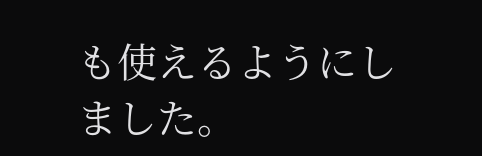も使えるようにしました。